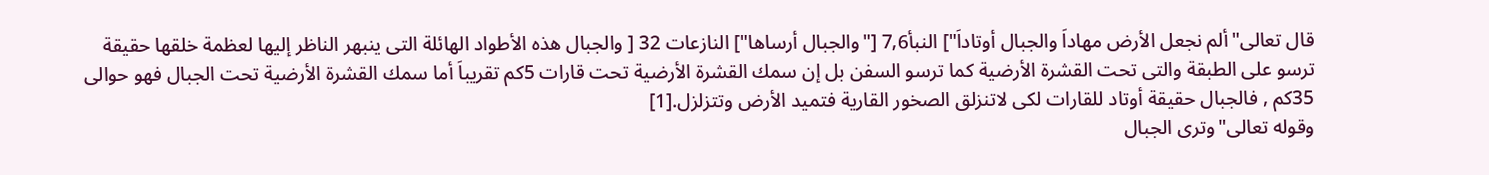قال تعالى"ألم نجعل الأرض مهاداَ والجبال أوتاداَ"] النبأ7,6 ["والجبال أرساها"] النازعات 32 [ والجبال هذه الأطواد الهائلة التى ينبهر الناظر إليها لعظمة خلقها حقيقة ترسو على الطبقة والتى تحت القشرة الأرضية كما ترسو السفن بل إن سمك القشرة الأرضية تحت قارات 5كم تقريباَ أما سمك القشرة الأرضية تحت الجبال فهو حوالى 35كم , فالجبال حقيقة أوتاد للقارات لكى لاتنزلق الصخور القارية فتميد الأرض وتتزلزل.[1]
وقوله تعالى"وترى الجبال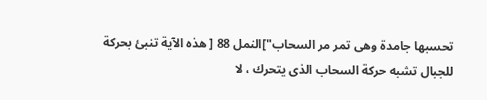تحسبها جامدة وهى تمر مر السحاب"]النمل 88 [ هذه الآية تنبئ بحركة للجبال تشبه حركة السحاب الذى يتحرك ، لا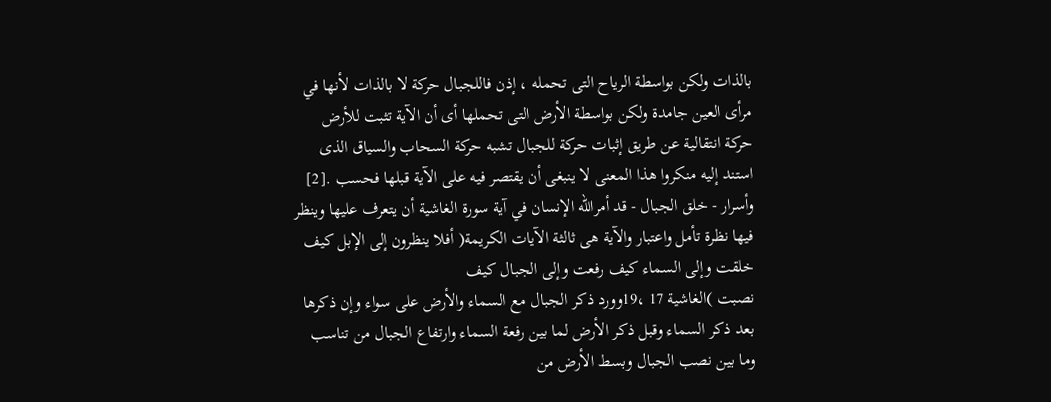بالذات ولكن بواسطة الرياح التى تحمله ، إذن فاللجبال حركة لا بالذات لأنها في مرأى العين جامدة ولكن بواسطة الأرض التى تحملها أى أن الآية تثبت للأرض حركة انتقالية عن طريق إثبات حركة للجبال تشبه حركة السحاب والسياق الذى استند إليه منكروا هذا المعنى لا ينبغى أن يقتصر فيه على الآية قبلها فحسب .[2]
وأسرار - خلق الجبال - قد أمرالله الإنسان في آية سورة الغاشية أن يتعرف عليها وينظر فيها نظرة تأمل واعتبار والآية هى ثالثة الآيات الكريمة( أفلا ينظرون إلى الإبل كيف خلقت وإلى السماء كيف رفعت وإلى الجبال كيف
نصبت )الغاشية 17 ،19وورد ذكر الجبال مع السماء والأرض على سواء وإن ذكرها بعد ذكر السماء وقبل ذكر الأرض لما بين رفعة السماء وارتفاع الجبال من تناسب وما بين نصب الجبال وبسط الأرض من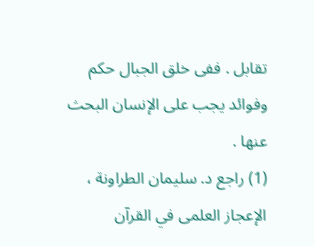تقابل . ففى خلق الجبال حكم وفوائد يجب على الإنسان البحث عنها .
(1) راجع د. سليمان الطراونة ، الإعجاز العلمى في القرآن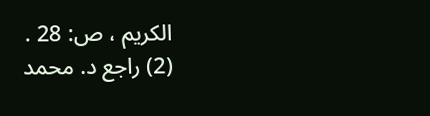الكريم ، ص: 28 .
(2) راجع د. محمد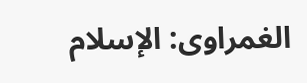الغمراوى: الإسلام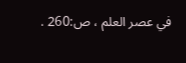في عصر العلم ، ص:260 .